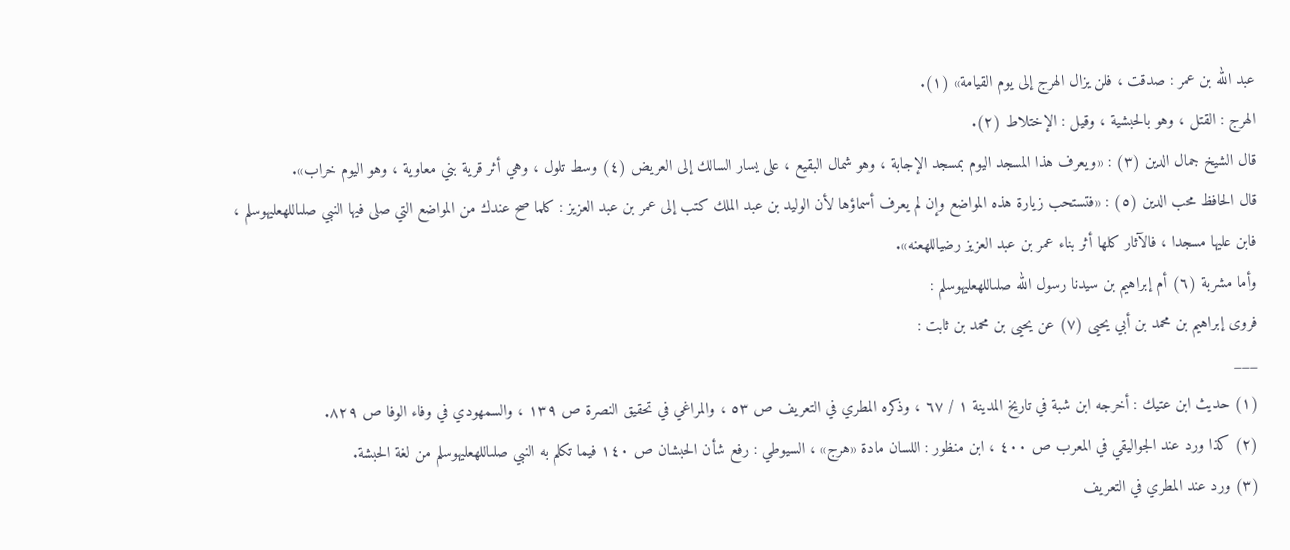عبد الله بن عمر : صدقت ، فلن يزال الهرج إلى يوم القيامة» (١).
الهرج : القتل ، وهو بالحبشية ، وقيل : الإختلاط (٢).
قال الشيخ جمال الدين (٣) : «ويعرف هذا المسجد اليوم بمسجد الإجابة ، وهو شمال البقيع ، على يسار السالك إلى العريض (٤) وسط تلول ، وهي أثر قرية بني معاوية ، وهو اليوم خراب».
قال الحافظ محب الدين (٥) : «فتستحب زيارة هذه المواضع وإن لم يعرف أسماؤها لأن الوليد بن عبد الملك كتب إلى عمر بن عبد العزيز : كلما صح عندك من المواضع التي صلى فيها النبي صلىاللهعليهوسلم ، فابن عليها مسجدا ، فالآثار كلها أثر بناء عمر بن عبد العزيز رضياللهعنه».
وأما مشربة (٦) أم إبراهيم بن سيدنا رسول الله صلىاللهعليهوسلم :
فروى إبراهيم بن محمد بن أبي يحيى (٧) عن يحيى بن محمد بن ثابت :
___
(١) حديث ابن عتيك : أخرجه ابن شبة في تاريخ المدينة ١ / ٦٧ ، وذكره المطري في التعريف ص ٥٣ ، والمراغي في تحقيق النصرة ص ١٣٩ ، والسمهودي في وفاء الوفا ص ٨٢٩.
(٢) كذا ورد عند الجواليقي في المعرب ص ٤٠٠ ، ابن منظور : اللسان مادة «هرج» ، السيوطي : رفع شأن الحبشان ص ١٤٠ فيما تكلم به النبي صلىاللهعليهوسلم من لغة الحبشة.
(٣) ورد عند المطري في التعريف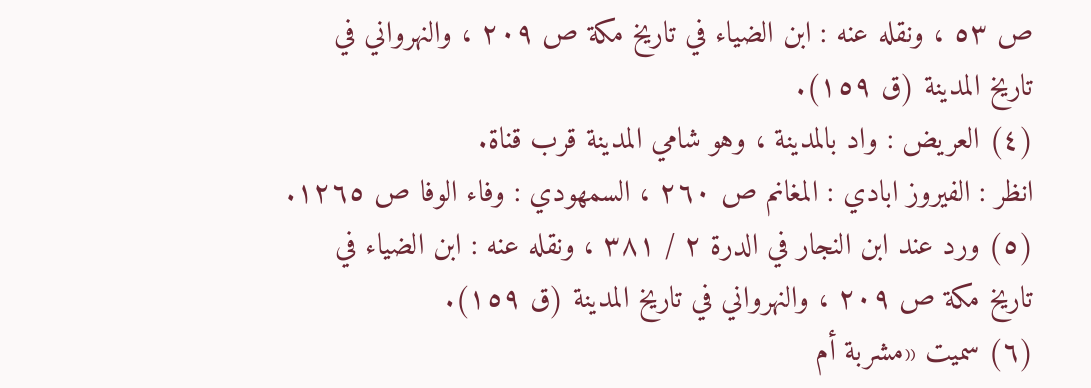ص ٥٣ ، ونقله عنه : ابن الضياء في تاريخ مكة ص ٢٠٩ ، والنهرواني في تاريخ المدينة (ق ١٥٩).
(٤) العريض : واد بالمدينة ، وهو شامي المدينة قرب قناة.
انظر : الفيروز ابادي : المغانم ص ٢٦٠ ، السمهودي : وفاء الوفا ص ١٢٦٥.
(٥) ورد عند ابن النجار في الدرة ٢ / ٣٨١ ، ونقله عنه : ابن الضياء في تاريخ مكة ص ٢٠٩ ، والنهرواني في تاريخ المدينة (ق ١٥٩).
(٦) سميت «مشربة أم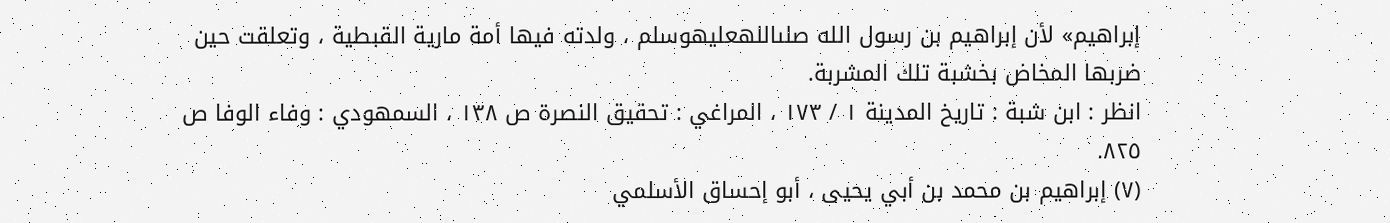إبراهيم» لأن إبراهيم بن رسول الله صلىاللهعليهوسلم ، ولدته فيها أمة مارية القبطية ، وتعلقت حين ضربها المخاض بخشبة تلك المشربة.
انظر : ابن شبة : تاريخ المدينة ١ / ١٧٣ ، المراغي : تحقيق النصرة ص ١٣٨ ، السمهودي : وفاء الوفا ص ٨٢٥.
(٧) إبراهيم بن محمد بن أبي يحيى ، أبو إحساق الأسلمي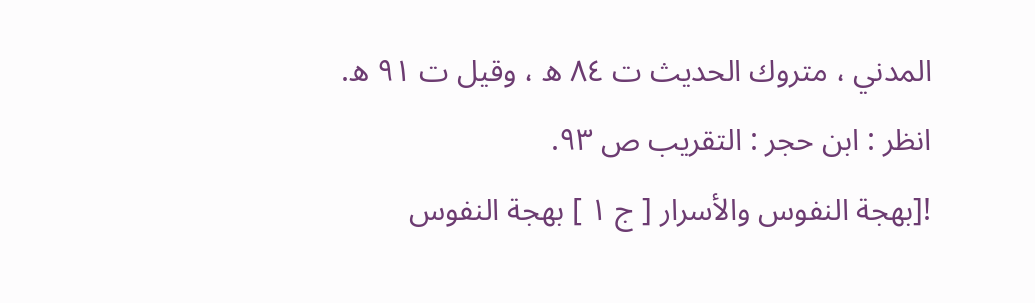المدني ، متروك الحديث ت ٨٤ ه ، وقيل ت ٩١ ه. انظر : ابن حجر : التقريب ص ٩٣.
![بهجة النفوس والأسرار [ ج ١ ] بهجة النفوس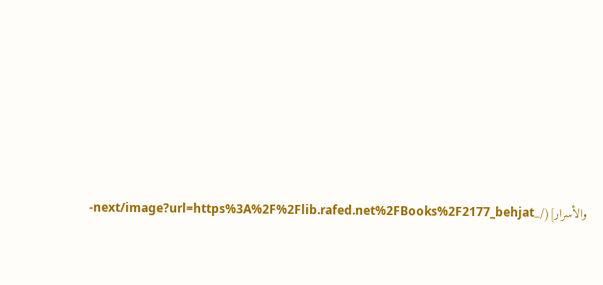والأسرار](/_next/image?url=https%3A%2F%2Flib.rafed.net%2FBooks%2F2177_behjat-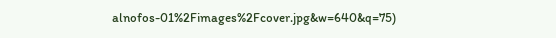alnofos-01%2Fimages%2Fcover.jpg&w=640&q=75)